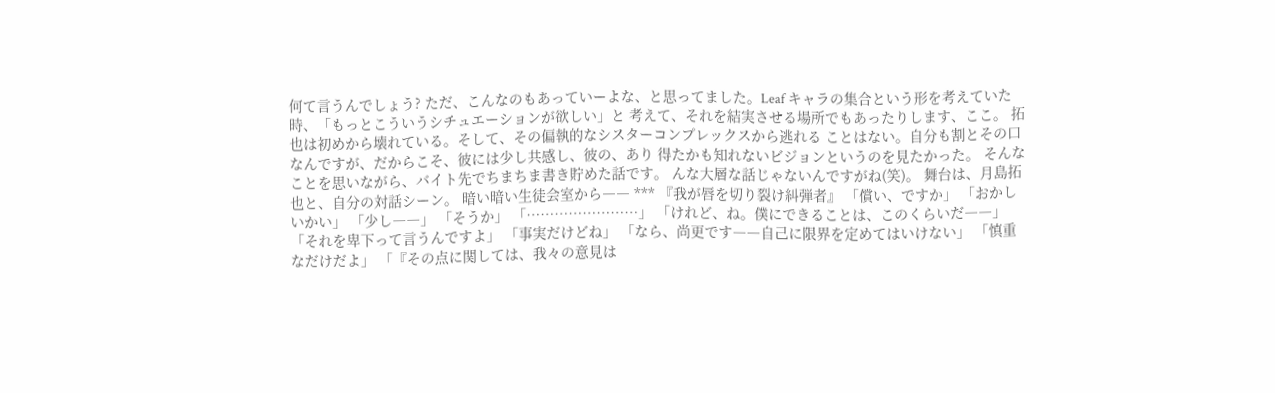何て言うんでしょう? ただ、こんなのもあっていーよな、と思ってました。Leaf キャラの集合という形を考えていた時、「もっとこういうシチュエーションが欲しい」と 考えて、それを結実させる場所でもあったりします、ここ。 拓也は初めから壊れている。そして、その偏執的なシスターコンプレックスから逃れる ことはない。自分も割とその口なんですが、だからこそ、彼には少し共感し、彼の、あり 得たかも知れないビジョンというのを見たかった。 そんなことを思いながら、バイト先でちまちま書き貯めた話です。 んな大層な話じゃないんですがね(笑)。 舞台は、月島拓也と、自分の対話シーン。 暗い暗い生徒会室から―― *** 『我が唇を切り裂け糾弾者』 「償い、ですか」 「おかしいかい」 「少し――」 「そうか」 「……………………」 「けれど、ね。僕にできることは、このくらいだ――」 「それを卑下って言うんですよ」 「事実だけどね」 「なら、尚更です――自己に限界を定めてはいけない」 「慎重なだけだよ」 「『その点に関しては、我々の意見は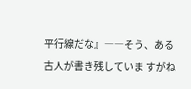平行線だな』――そう、ある古人が書き残していま すがね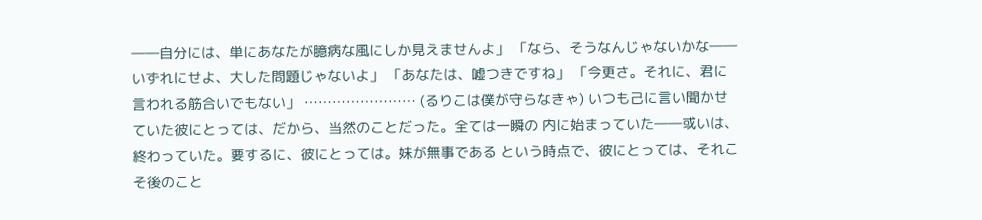――自分には、単にあなたが臆病な風にしか見えませんよ」 「なら、そうなんじゃないかな――いずれにせよ、大した問題じゃないよ」 「あなたは、嘘つきですね」 「今更さ。それに、君に言われる筋合いでもない」 …………………… (るりこは僕が守らなきゃ) いつも己に言い聞かせていた彼にとっては、だから、当然のことだった。全ては一瞬の 内に始まっていた――或いは、終わっていた。要するに、彼にとっては。妹が無事である という時点で、彼にとっては、それこそ後のこと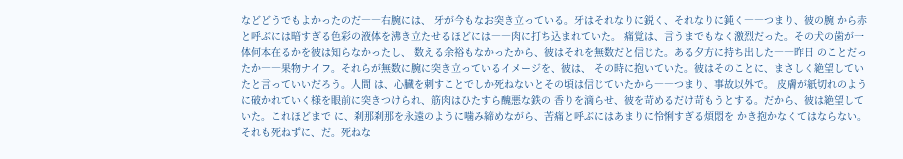などどうでもよかったのだ――右腕には、 牙が今もなお突き立っている。牙はそれなりに鋭く、それなりに鈍く――つまり、彼の腕 から赤と呼ぶには暗すぎる色彩の液体を沸き立たせるほどには――肉に打ち込まれていた。 痛覚は、言うまでもなく激烈だった。その犬の歯が一体何本在るかを彼は知らなかったし、 数える余裕もなかったから、彼はそれを無数だと信じた。ある夕方に持ち出した――昨日 のことだったか――果物ナイフ。それらが無数に腕に突き立っているイメージを、彼は、 その時に抱いていた。彼はそのことに、まさしく絶望していたと言っていいだろう。人間 は、心臓を刺すことでしか死ねないとその頃は信じていたから――つまり、事故以外で。 皮膚が紙切れのように破かれていく様を眼前に突きつけられ、筋肉はひたすら醜悪な鉄の 香りを滴らせ、彼を苛めるだけ苛もうとする。だから、彼は絶望していた。これほどまで に、刹那刹那を永遠のように噛み締めながら、苦痛と呼ぶにはあまりに怜悧すぎる煩悶を かき抱かなくてはならない。それも死ねずに、だ。死ねな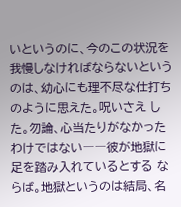いというのに、今のこの状況を 我慢しなければならないというのは、幼心にも理不尽な仕打ちのように思えた。呪いさえ した。勿論、心当たりがなかったわけではない――彼が地獄に足を踏み入れているとする ならば。地獄というのは結局、名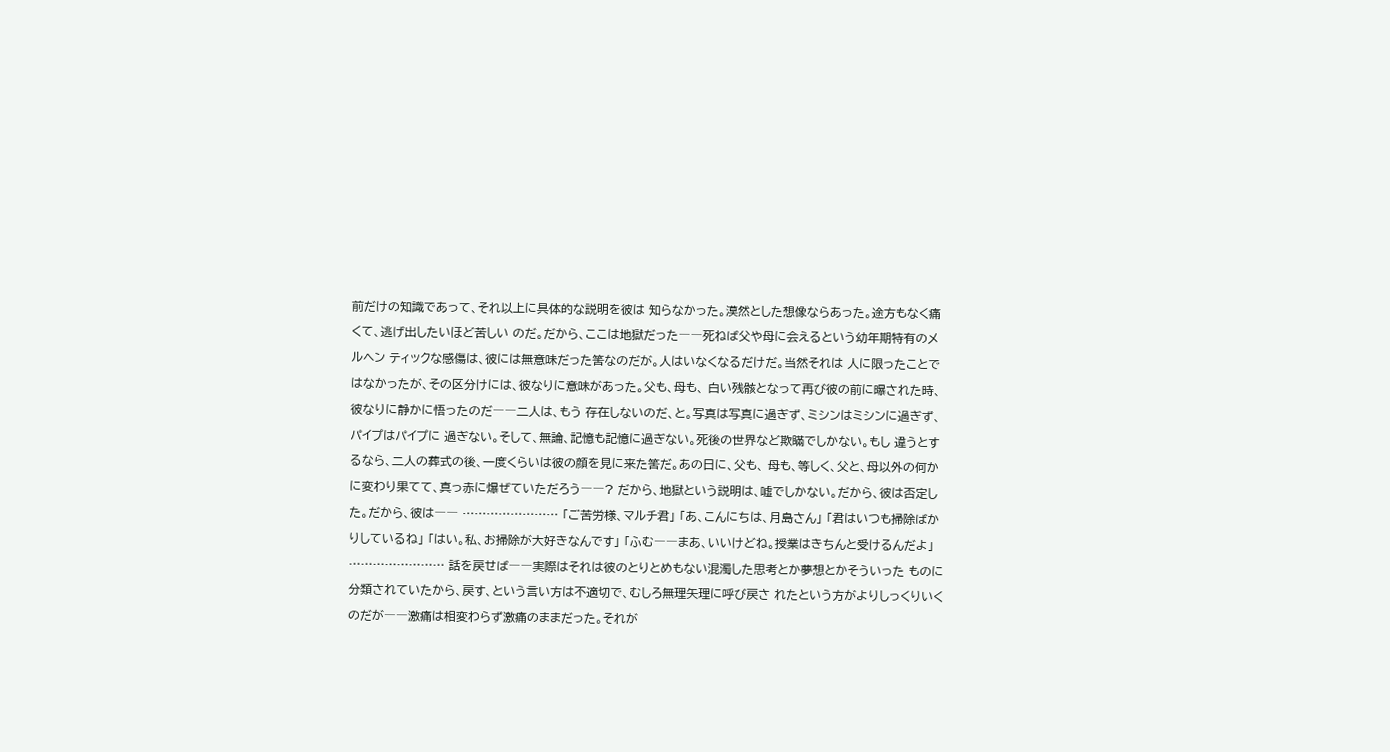前だけの知識であって、それ以上に具体的な説明を彼は 知らなかった。漠然とした想像ならあった。途方もなく痛くて、逃げ出したいほど苦しい のだ。だから、ここは地獄だった――死ねば父や母に会えるという幼年期特有のメルヘン ティックな感傷は、彼には無意味だった筈なのだが。人はいなくなるだけだ。当然それは 人に限ったことではなかったが、その区分けには、彼なりに意味があった。父も、母も、 白い残骸となって再び彼の前に曝された時、彼なりに静かに悟ったのだ――二人は、もう 存在しないのだ、と。写真は写真に過ぎず、ミシンはミシンに過ぎず、パイプはパイプに 過ぎない。そして、無論、記憶も記憶に過ぎない。死後の世界など欺瞞でしかない。もし 違うとするなら、二人の葬式の後、一度くらいは彼の顔を見に来た筈だ。あの日に、父も、 母も、等しく、父と、母以外の何かに変わり果てて、真っ赤に爆ぜていただろう――? だから、地獄という説明は、嘘でしかない。だから、彼は否定した。だから、彼は―― …………………… 「ご苦労様、マルチ君」 「あ、こんにちは、月島さん」 「君はいつも掃除ばかりしているね」 「はい。私、お掃除が大好きなんです」 「ふむ――まあ、いいけどね。授業はきちんと受けるんだよ」 …………………… 話を戻せば――実際はそれは彼のとりとめもない混濁した思考とか夢想とかそういった ものに分類されていたから、戻す、という言い方は不適切で、むしろ無理矢理に呼び戻さ れたという方がよりしっくりいくのだが――激痛は相変わらず激痛のままだった。それが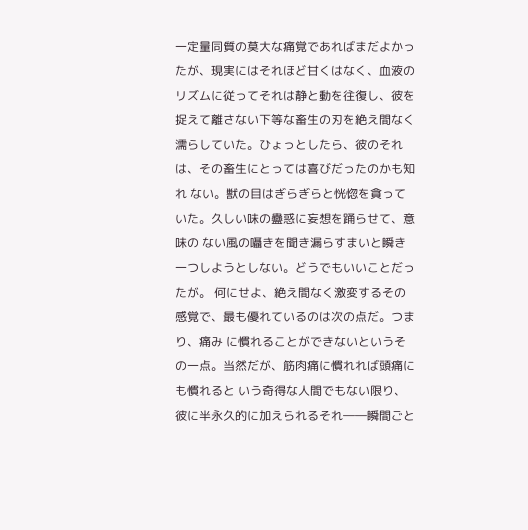一定量同質の莫大な痛覚であればまだよかったが、現実にはそれほど甘くはなく、血液の リズムに従ってそれは静と動を往復し、彼を捉えて離さない下等な畜生の刃を絶え間なく 濡らしていた。ひょっとしたら、彼のそれは、その畜生にとっては喜びだったのかも知れ ない。獣の目はぎらぎらと恍惚を貪っていた。久しい味の蠱惑に妄想を踊らせて、意味の ない風の囁きを聞き漏らすまいと瞬き一つしようとしない。どうでもいいことだったが。 何にせよ、絶え間なく激変するその感覚で、最も優れているのは次の点だ。つまり、痛み に慣れることができないというその一点。当然だが、筋肉痛に慣れれば頭痛にも慣れると いう奇得な人間でもない限り、彼に半永久的に加えられるそれ――瞬間ごと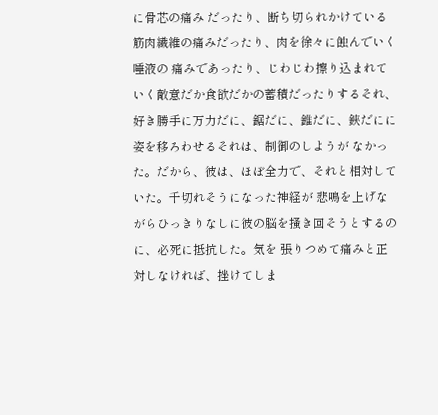に骨芯の痛み だったり、断ち切られかけている筋肉繊維の痛みだったり、肉を徐々に蝕んでいく唾液の 痛みであったり、じわじわ擦り込まれていく敵意だか食欲だかの蓄積だったりするそれ、 好き勝手に万力だに、鋸だに、錐だに、鋏だにに姿を移ろわせるそれは、制御のしようが なかった。だから、彼は、ほぼ全力で、それと相対していた。千切れそうになった神経が 悲鳴を上げながらひっきりなしに彼の脳を掻き回そうとするのに、必死に抵抗した。気を 張りつめて痛みと正対しなければ、挫けてしま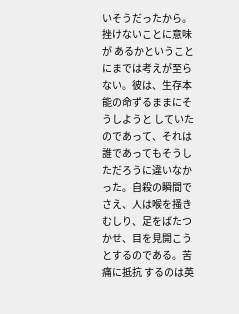いそうだったから。挫けないことに意味が あるかということにまでは考えが至らない。彼は、生存本能の命ずるままにそうしようと していたのであって、それは誰であってもそうしただろうに違いなかった。自殺の瞬間で さえ、人は喉を掻きむしり、足をばたつかせ、目を見開こうとするのである。苦痛に抵抗 するのは英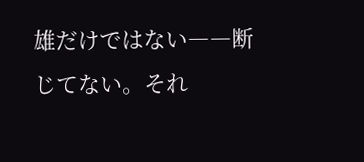雄だけではない――断じてない。それ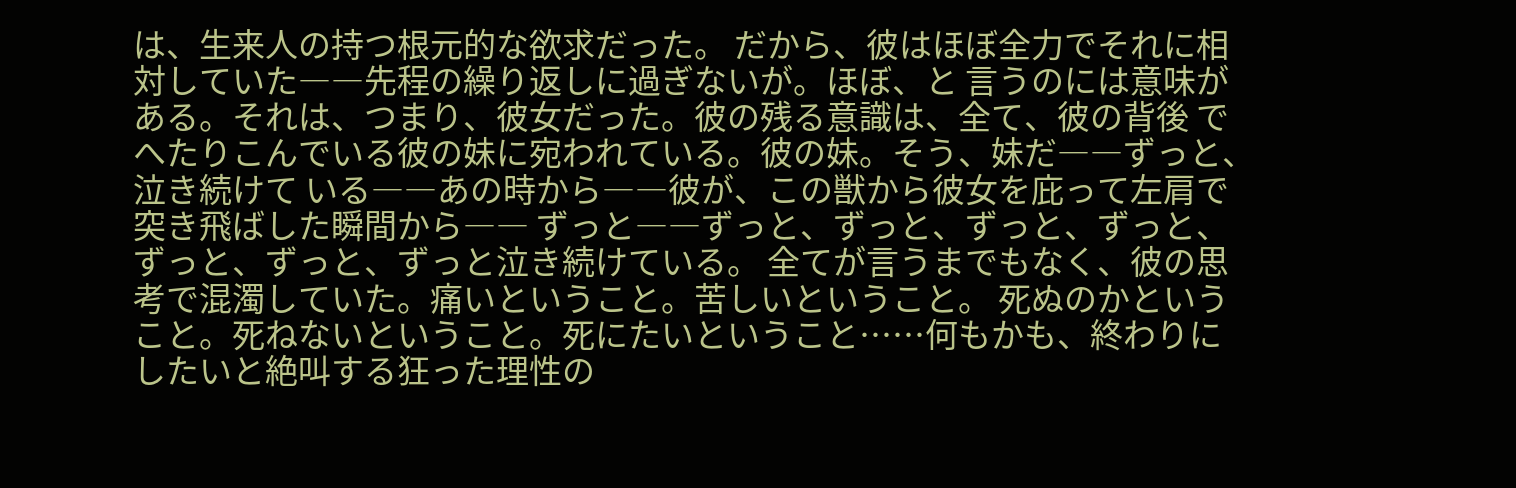は、生来人の持つ根元的な欲求だった。 だから、彼はほぼ全力でそれに相対していた――先程の繰り返しに過ぎないが。ほぼ、と 言うのには意味がある。それは、つまり、彼女だった。彼の残る意識は、全て、彼の背後 でへたりこんでいる彼の妹に宛われている。彼の妹。そう、妹だ――ずっと、泣き続けて いる――あの時から――彼が、この獣から彼女を庇って左肩で突き飛ばした瞬間から―― ずっと――ずっと、ずっと、ずっと、ずっと、ずっと、ずっと、ずっと泣き続けている。 全てが言うまでもなく、彼の思考で混濁していた。痛いということ。苦しいということ。 死ぬのかということ。死ねないということ。死にたいということ……何もかも、終わりに したいと絶叫する狂った理性の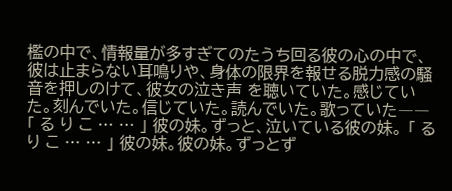檻の中で、情報量が多すぎてのたうち回る彼の心の中で、 彼は止まらない耳鳴りや、身体の限界を報せる脱力感の騒音を押しのけて、彼女の泣き声 を聴いていた。感じていた。刻んでいた。信じていた。読んでいた。歌っていた―― 「 る り こ … … 」 彼の妹。ずっと、泣いている彼の妹。 「 る り こ … … 」 彼の妹。彼の妹。ずっとず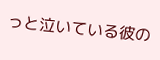っと泣いている彼の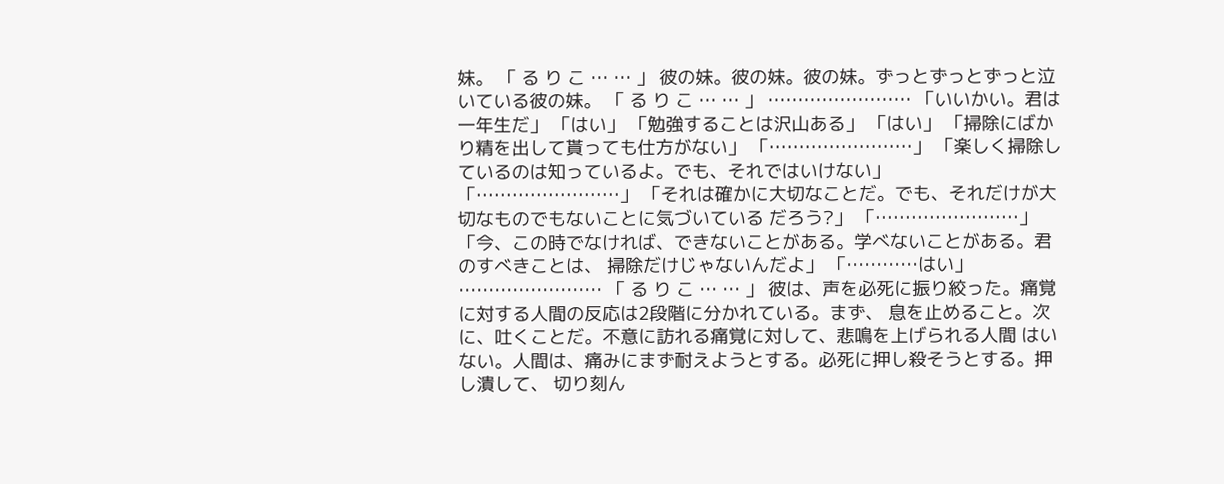妹。 「 る り こ … … 」 彼の妹。彼の妹。彼の妹。ずっとずっとずっと泣いている彼の妹。 「 る り こ … … 」 …………………… 「いいかい。君は一年生だ」 「はい」 「勉強することは沢山ある」 「はい」 「掃除にばかり精を出して貰っても仕方がない」 「……………………」 「楽しく掃除しているのは知っているよ。でも、それではいけない」 「……………………」 「それは確かに大切なことだ。でも、それだけが大切なものでもないことに気づいている だろう?」 「……………………」 「今、この時でなければ、できないことがある。学べないことがある。君のすべきことは、 掃除だけじゃないんだよ」 「…………はい」 …………………… 「 る り こ … … 」 彼は、声を必死に振り絞った。痛覚に対する人間の反応は2段階に分かれている。まず、 息を止めること。次に、吐くことだ。不意に訪れる痛覚に対して、悲鳴を上げられる人間 はいない。人間は、痛みにまず耐えようとする。必死に押し殺そうとする。押し潰して、 切り刻ん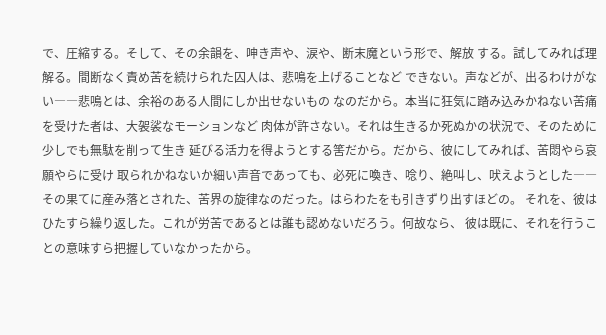で、圧縮する。そして、その余韻を、呻き声や、涙や、断末魔という形で、解放 する。試してみれば理解る。間断なく責め苦を続けられた囚人は、悲鳴を上げることなど できない。声などが、出るわけがない――悲鳴とは、余裕のある人間にしか出せないもの なのだから。本当に狂気に踏み込みかねない苦痛を受けた者は、大袈裟なモーションなど 肉体が許さない。それは生きるか死ぬかの状況で、そのために少しでも無駄を削って生き 延びる活力を得ようとする筈だから。だから、彼にしてみれば、苦悶やら哀願やらに受け 取られかねないか細い声音であっても、必死に喚き、唸り、絶叫し、吠えようとした―― その果てに産み落とされた、苦界の旋律なのだった。はらわたをも引きずり出すほどの。 それを、彼はひたすら繰り返した。これが労苦であるとは誰も認めないだろう。何故なら、 彼は既に、それを行うことの意味すら把握していなかったから。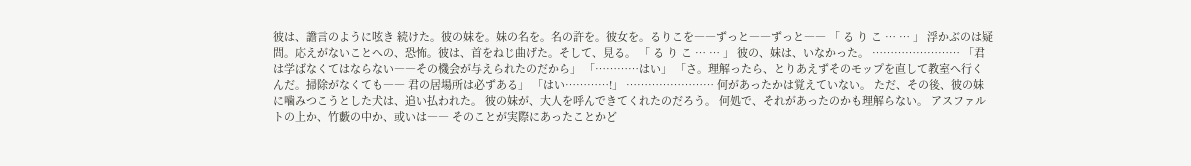彼は、譫言のように呟き 続けた。彼の妹を。妹の名を。名の許を。彼女を。るりこを――ずっと――ずっと―― 「 る り こ … … 」 浮かぶのは疑問。応えがないことへの、恐怖。彼は、首をねじ曲げた。そして、見る。 「 る り こ … … 」 彼の、妹は、いなかった。 …………………… 「君は学ばなくてはならない――その機会が与えられたのだから」 「…………はい」 「さ。理解ったら、とりあえずそのモップを直して教室へ行くんだ。掃除がなくても―― 君の居場所は必ずある」 「はい…………!」 …………………… 何があったかは覚えていない。 ただ、その後、彼の妹に噛みつこうとした犬は、追い払われた。 彼の妹が、大人を呼んできてくれたのだろう。 何処で、それがあったのかも理解らない。 アスファルトの上か、竹藪の中か、或いは―― そのことが実際にあったことかど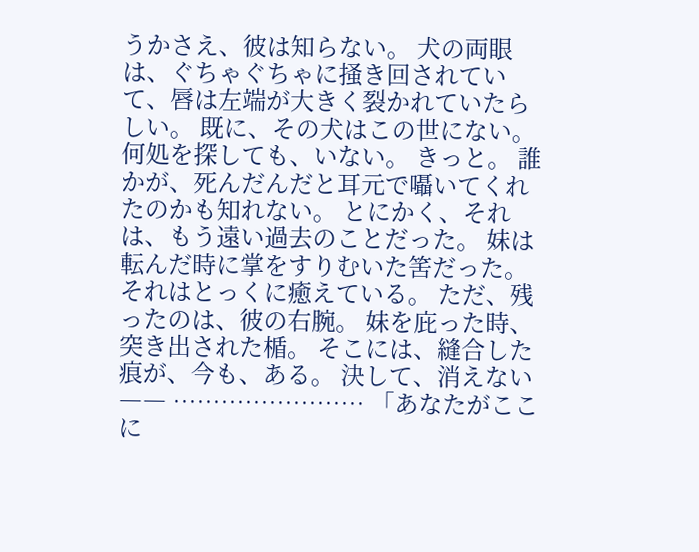うかさえ、彼は知らない。 犬の両眼は、ぐちゃぐちゃに掻き回されていて、唇は左端が大きく裂かれていたらしい。 既に、その犬はこの世にない。 何処を探しても、いない。 きっと。 誰かが、死んだんだと耳元で囁いてくれたのかも知れない。 とにかく、それは、もう遠い過去のことだった。 妹は転んだ時に掌をすりむいた筈だった。 それはとっくに癒えている。 ただ、残ったのは、彼の右腕。 妹を庇った時、突き出された楯。 そこには、縫合した痕が、今も、ある。 決して、消えない―― …………………… 「あなたがここに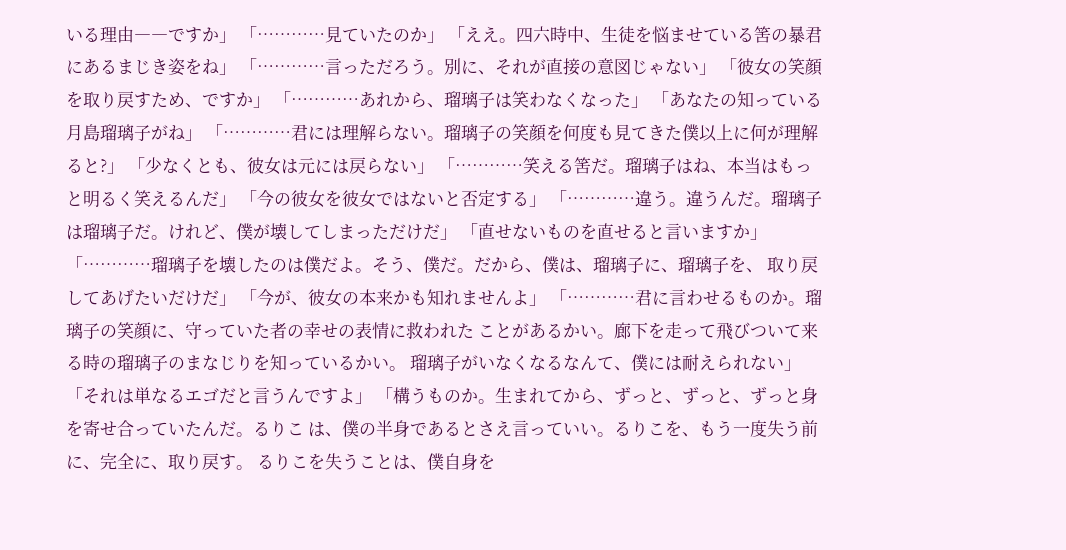いる理由――ですか」 「…………見ていたのか」 「ええ。四六時中、生徒を悩ませている筈の暴君にあるまじき姿をね」 「…………言っただろう。別に、それが直接の意図じゃない」 「彼女の笑顔を取り戻すため、ですか」 「…………あれから、瑠璃子は笑わなくなった」 「あなたの知っている月島瑠璃子がね」 「…………君には理解らない。瑠璃子の笑顔を何度も見てきた僕以上に何が理解ると?」 「少なくとも、彼女は元には戻らない」 「…………笑える筈だ。瑠璃子はね、本当はもっと明るく笑えるんだ」 「今の彼女を彼女ではないと否定する」 「…………違う。違うんだ。瑠璃子は瑠璃子だ。けれど、僕が壊してしまっただけだ」 「直せないものを直せると言いますか」 「…………瑠璃子を壊したのは僕だよ。そう、僕だ。だから、僕は、瑠璃子に、瑠璃子を、 取り戻してあげたいだけだ」 「今が、彼女の本来かも知れませんよ」 「…………君に言わせるものか。瑠璃子の笑顔に、守っていた者の幸せの表情に救われた ことがあるかい。廊下を走って飛びついて来る時の瑠璃子のまなじりを知っているかい。 瑠璃子がいなくなるなんて、僕には耐えられない」 「それは単なるエゴだと言うんですよ」 「構うものか。生まれてから、ずっと、ずっと、ずっと身を寄せ合っていたんだ。るりこ は、僕の半身であるとさえ言っていい。るりこを、もう一度失う前に、完全に、取り戻す。 るりこを失うことは、僕自身を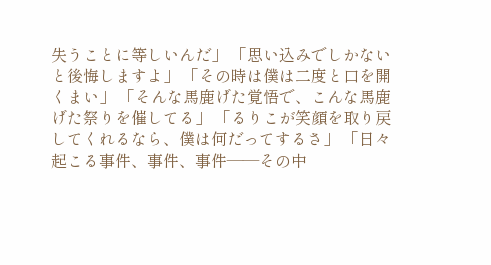失うことに等しいんだ」 「思い込みでしかないと後悔しますよ」 「その時は僕は二度と口を開くまい」 「そんな馬鹿げた覚悟で、こんな馬鹿げた祭りを催してる」 「るりこが笑顔を取り戻してくれるなら、僕は何だってするさ」 「日々起こる事件、事件、事件――その中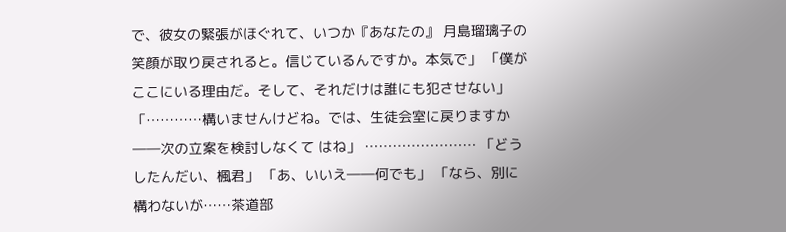で、彼女の緊張がほぐれて、いつか『あなたの』 月島瑠璃子の笑顔が取り戻されると。信じているんですか。本気で」 「僕がここにいる理由だ。そして、それだけは誰にも犯させない」 「…………構いませんけどね。では、生徒会室に戻りますか――次の立案を検討しなくて はね」 …………………… 「どうしたんだい、楓君」 「あ、いいえ――何でも」 「なら、別に構わないが……茶道部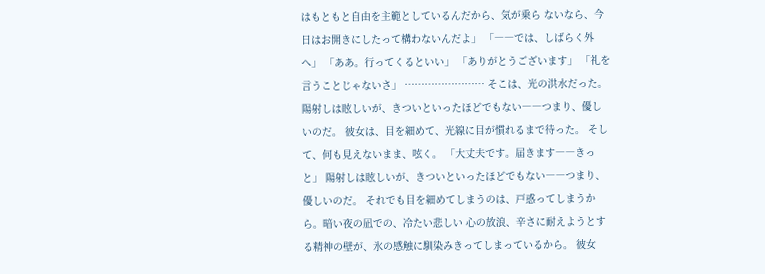はもともと自由を主範としているんだから、気が乗ら ないなら、今日はお開きにしたって構わないんだよ」 「――では、しばらく外へ」 「ああ。行ってくるといい」 「ありがとうございます」 「礼を言うことじゃないさ」 …………………… そこは、光の洪水だった。 陽射しは眩しいが、きついといったほどでもない――つまり、優しいのだ。 彼女は、目を細めて、光線に目が慣れるまで待った。 そして、何も見えないまま、呟く。 「大丈夫です。届きます――きっと」 陽射しは眩しいが、きついといったほどでもない――つまり、優しいのだ。 それでも目を細めてしまうのは、戸惑ってしまうから。暗い夜の凪での、冷たい悲しい 心の放浪、辛さに耐えようとする精神の壁が、氷の感触に馴染みきってしまっているから。 彼女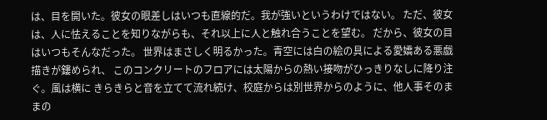は、目を開いた。彼女の眼差しはいつも直線的だ。我が強いというわけではない。 ただ、彼女は、人に怯えることを知りながらも、それ以上に人と触れ合うことを望む。 だから、彼女の目はいつもそんなだった。 世界はまさしく明るかった。青空には白の絵の具による愛嬌ある悪戯描きが鏤められ、 このコンクリートのフロアには太陽からの熱い接吻がひっきりなしに降り注ぐ。風は横に きらきらと音を立てて流れ続け、校庭からは別世界からのように、他人事そのままの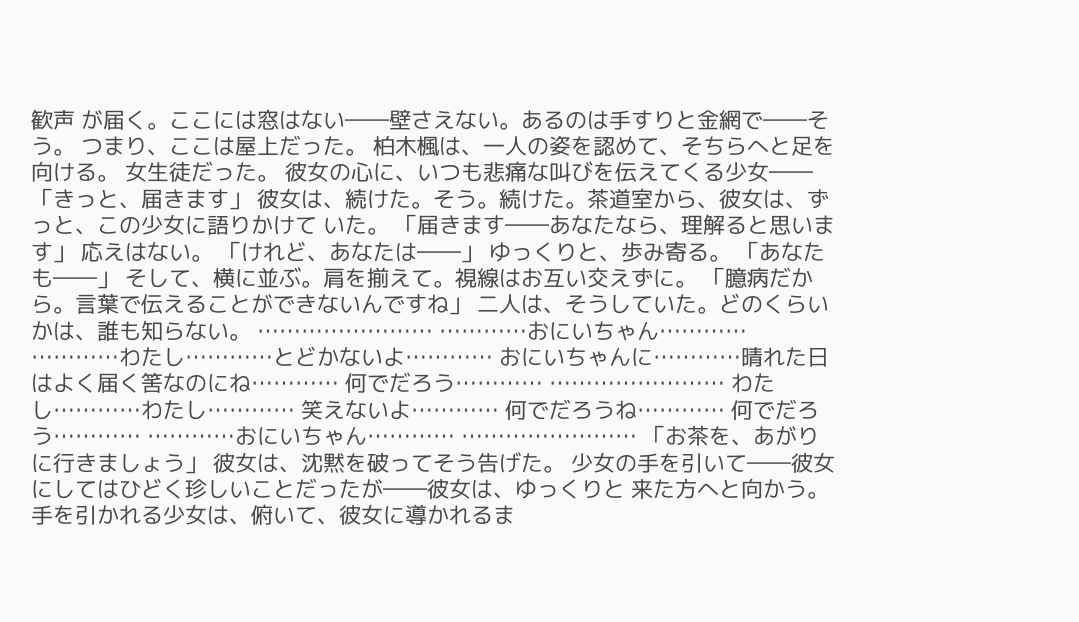歓声 が届く。ここには窓はない――壁さえない。あるのは手すりと金網で――そう。 つまり、ここは屋上だった。 柏木楓は、一人の姿を認めて、そちらへと足を向ける。 女生徒だった。 彼女の心に、いつも悲痛な叫びを伝えてくる少女―― 「きっと、届きます」 彼女は、続けた。そう。続けた。茶道室から、彼女は、ずっと、この少女に語りかけて いた。 「届きます――あなたなら、理解ると思います」 応えはない。 「けれど、あなたは――」 ゆっくりと、歩み寄る。 「あなたも――」 そして、横に並ぶ。肩を揃えて。視線はお互い交えずに。 「臆病だから。言葉で伝えることができないんですね」 二人は、そうしていた。どのくらいかは、誰も知らない。 …………………… …………おにいちゃん………… …………わたし…………とどかないよ………… おにいちゃんに…………晴れた日はよく届く筈なのにね………… 何でだろう………… …………………… わたし…………わたし………… 笑えないよ………… 何でだろうね………… 何でだろう………… …………おにいちゃん………… …………………… 「お茶を、あがりに行きましょう」 彼女は、沈黙を破ってそう告げた。 少女の手を引いて――彼女にしてはひどく珍しいことだったが――彼女は、ゆっくりと 来た方へと向かう。 手を引かれる少女は、俯いて、彼女に導かれるま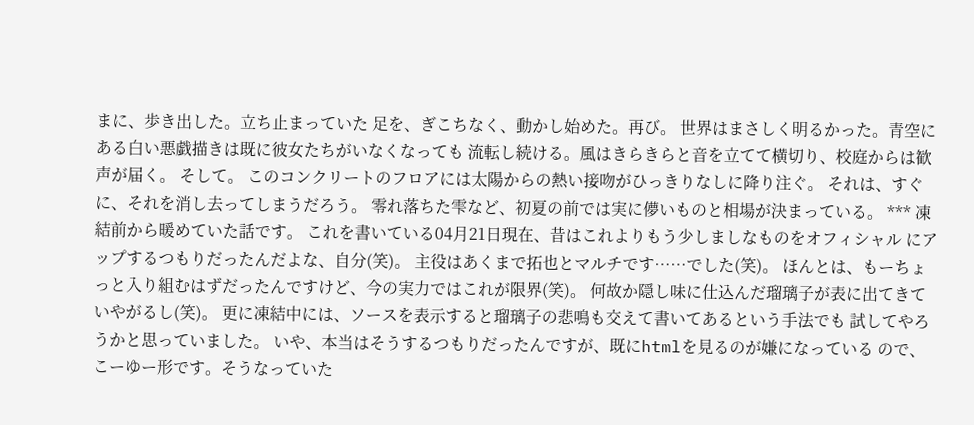まに、歩き出した。立ち止まっていた 足を、ぎこちなく、動かし始めた。再び。 世界はまさしく明るかった。青空にある白い悪戯描きは既に彼女たちがいなくなっても 流転し続ける。風はきらきらと音を立てて横切り、校庭からは歓声が届く。 そして。 このコンクリートのフロアには太陽からの熱い接吻がひっきりなしに降り注ぐ。 それは、すぐに、それを消し去ってしまうだろう。 零れ落ちた雫など、初夏の前では実に儚いものと相場が決まっている。 *** 凍結前から暖めていた話です。 これを書いている04月21日現在、昔はこれよりもう少しましなものをオフィシャル にアップするつもりだったんだよな、自分(笑)。 主役はあくまで拓也とマルチです……でした(笑)。 ほんとは、もーちょっと入り組むはずだったんですけど、今の実力ではこれが限界(笑)。 何故か隠し味に仕込んだ瑠璃子が表に出てきていやがるし(笑)。 更に凍結中には、ソースを表示すると瑠璃子の悲鳴も交えて書いてあるという手法でも 試してやろうかと思っていました。 いや、本当はそうするつもりだったんですが、既にhtmlを見るのが嫌になっている ので、こーゆー形です。そうなっていた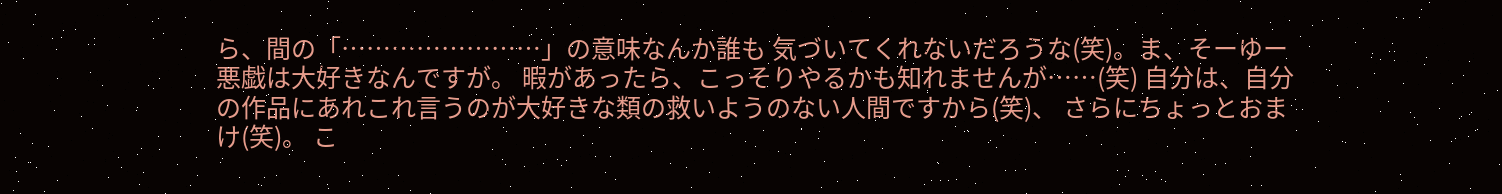ら、間の「……………………」の意味なんか誰も 気づいてくれないだろうな(笑)。ま、そーゆー悪戯は大好きなんですが。 暇があったら、こっそりやるかも知れませんが……(笑) 自分は、自分の作品にあれこれ言うのが大好きな類の救いようのない人間ですから(笑)、 さらにちょっとおまけ(笑)。 こ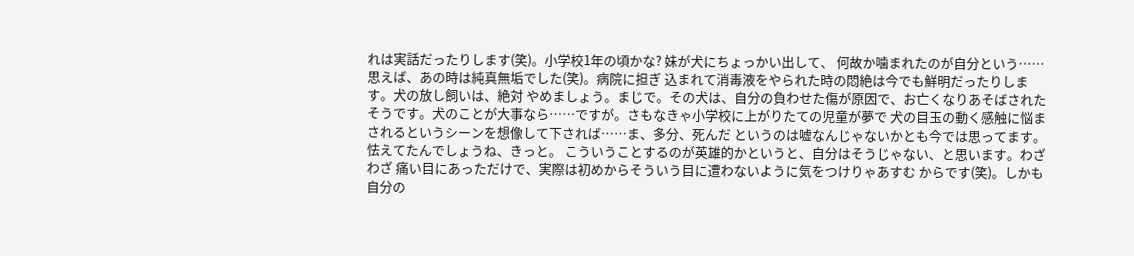れは実話だったりします(笑)。小学校1年の頃かな? 妹が犬にちょっかい出して、 何故か噛まれたのが自分という……思えば、あの時は純真無垢でした(笑)。病院に担ぎ 込まれて消毒液をやられた時の悶絶は今でも鮮明だったりします。犬の放し飼いは、絶対 やめましょう。まじで。その犬は、自分の負わせた傷が原因で、お亡くなりあそばされた そうです。犬のことが大事なら……ですが。さもなきゃ小学校に上がりたての児童が夢で 犬の目玉の動く感触に悩まされるというシーンを想像して下されば……ま、多分、死んだ というのは嘘なんじゃないかとも今では思ってます。怯えてたんでしょうね、きっと。 こういうことするのが英雄的かというと、自分はそうじゃない、と思います。わざわざ 痛い目にあっただけで、実際は初めからそういう目に遭わないように気をつけりゃあすむ からです(笑)。しかも自分の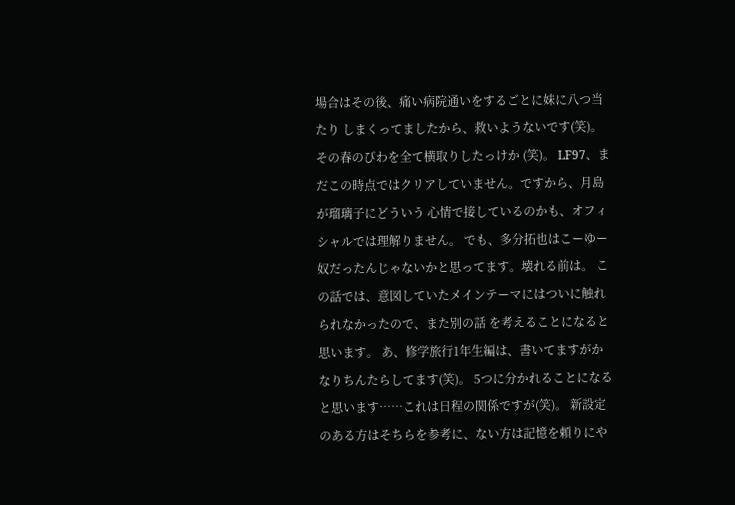場合はその後、痛い病院通いをするごとに妹に八つ当たり しまくってましたから、救いようないです(笑)。その春のびわを全て横取りしたっけか (笑)。 LF97、まだこの時点ではクリアしていません。ですから、月島が瑠璃子にどういう 心情で接しているのかも、オフィシャルでは理解りません。 でも、多分拓也はこーゆー奴だったんじゃないかと思ってます。壊れる前は。 この話では、意図していたメインテーマにはついに触れられなかったので、また別の話 を考えることになると思います。 あ、修学旅行1年生編は、書いてますがかなりちんたらしてます(笑)。 5つに分かれることになると思います……これは日程の関係ですが(笑)。 新設定のある方はそちらを参考に、ない方は記憶を頼りにや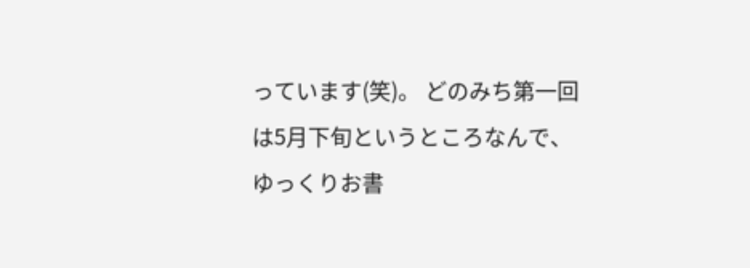っています(笑)。 どのみち第一回は5月下旬というところなんで、ゆっくりお書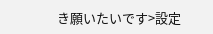き願いたいです>設定